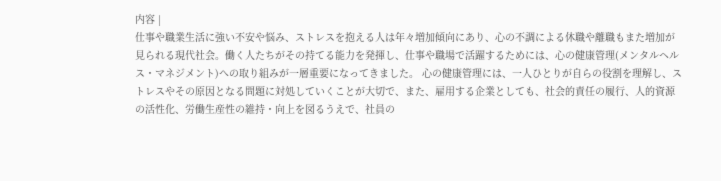内容 |
仕事や職業生活に強い不安や悩み、ストレスを抱える人は年々増加傾向にあり、心の不調による休職や離職もまた増加が見られる現代社会。働く人たちがその持てる能力を発揮し、仕事や職場で活躍するためには、心の健康管理(メンタルヘルス・マネジメント)への取り組みが一層重要になってきました。 心の健康管理には、一人ひとりが自らの役割を理解し、ストレスやその原因となる問題に対処していくことが大切で、また、雇用する企業としても、社会的責任の履行、人的資源の活性化、労働生産性の維持・向上を図るうえで、社員の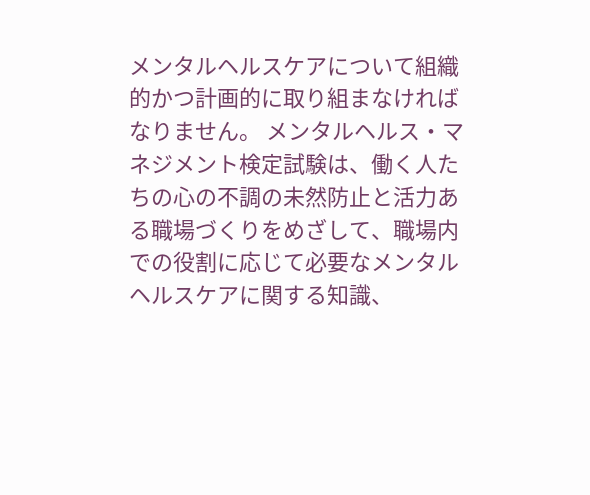メンタルヘルスケアについて組織的かつ計画的に取り組まなければなりません。 メンタルヘルス・マネジメント検定試験は、働く人たちの心の不調の未然防止と活力ある職場づくりをめざして、職場内での役割に応じて必要なメンタルヘルスケアに関する知識、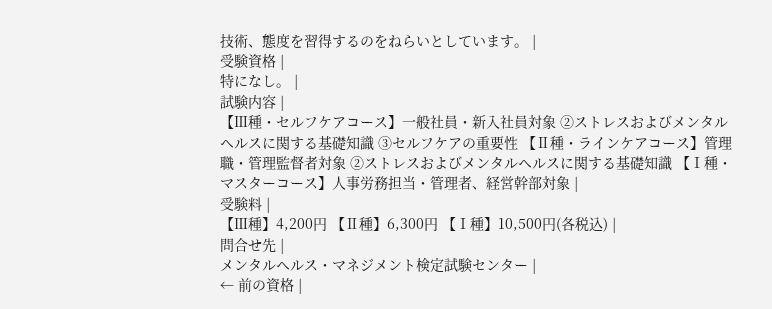技術、態度を習得するのをねらいとしています。 |
受験資格 |
特になし。 |
試験内容 |
【Ⅲ種・セルフケアコース】一般社員・新入社員対象 ②ストレスおよびメンタルヘルスに関する基礎知識 ③セルフケアの重要性 【Ⅱ種・ラインケアコース】管理職・管理監督者対象 ②ストレスおよびメンタルヘルスに関する基礎知識 【Ⅰ種・マスターコース】人事労務担当・管理者、経営幹部対象 |
受験料 |
【Ⅲ種】4,200円 【Ⅱ種】6,300円 【Ⅰ種】10,500円(各税込) |
問合せ先 |
メンタルヘルス・マネジメント検定試験センター |
← 前の資格 |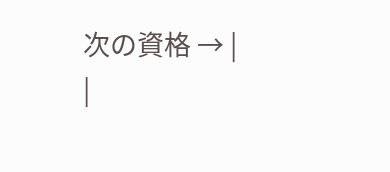次の資格 → |
|